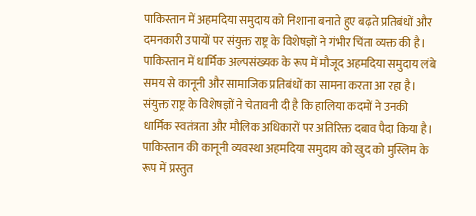पाकिस्तान में अहमदिया समुदाय को निशाना बनाते हुए बढ़ते प्रतिबंधों और दमनकारी उपायों पर संयुक्त राष्ट्र के विशेषज्ञों ने गंभीर चिंता व्यक्त की है। पाकिस्तान में धार्मिक अल्पसंख्यक के रूप में मौजूद अहमदिया समुदाय लंबे समय से कानूनी और सामाजिक प्रतिबंधों का सामना करता आ रहा है। संयुक्त राष्ट्र के विशेषज्ञों ने चेतावनी दी है कि हालिया कदमों ने उनकी धार्मिक स्वतंत्रता और मौलिक अधिकारों पर अतिरिक्त दबाव पैदा किया है।
पाकिस्तान की कानूनी व्यवस्था अहमदिया समुदाय को खुद को मुस्लिम के रूप में प्रस्तुत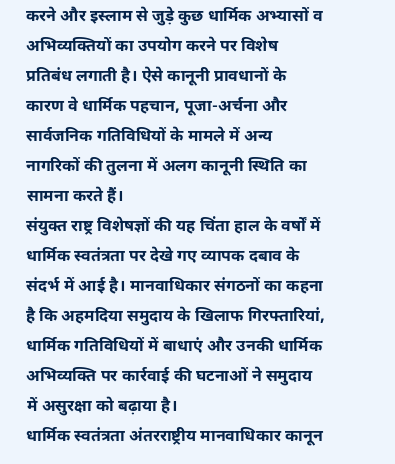करने और इस्लाम से जुड़े कुछ धार्मिक अभ्यासों व अभिव्यक्तियों का उपयोग करने पर विशेष प्रतिबंध लगाती है। ऐसे कानूनी प्रावधानों के कारण वे धार्मिक पहचान, पूजा-अर्चना और सार्वजनिक गतिविधियों के मामले में अन्य नागरिकों की तुलना में अलग कानूनी स्थिति का सामना करते हैं।
संयुक्त राष्ट्र विशेषज्ञों की यह चिंता हाल के वर्षों में धार्मिक स्वतंत्रता पर देखे गए व्यापक दबाव के संदर्भ में आई है। मानवाधिकार संगठनों का कहना है कि अहमदिया समुदाय के खिलाफ गिरफ्तारियां, धार्मिक गतिविधियों में बाधाएं और उनकी धार्मिक अभिव्यक्ति पर कार्रवाई की घटनाओं ने समुदाय में असुरक्षा को बढ़ाया है।
धार्मिक स्वतंत्रता अंतरराष्ट्रीय मानवाधिकार कानून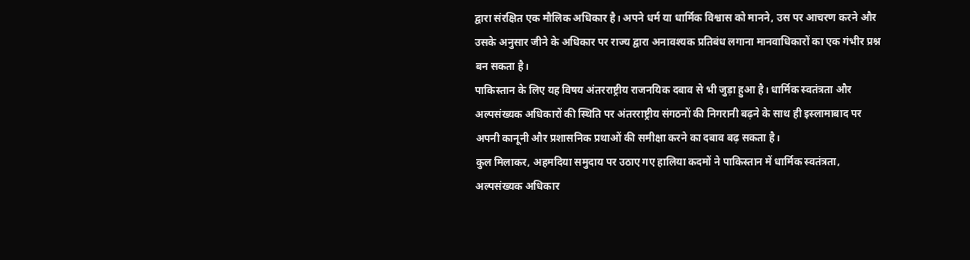द्वारा संरक्षित एक मौलिक अधिकार है। अपने धर्म या धार्मिक विश्वास को मानने, उस पर आचरण करने और उसके अनुसार जीने के अधिकार पर राज्य द्वारा अनावश्यक प्रतिबंध लगाना मानवाधिकारों का एक गंभीर प्रश्न बन सकता है।
पाकिस्तान के लिए यह विषय अंतरराष्ट्रीय राजनयिक दबाव से भी जुड़ा हुआ है। धार्मिक स्वतंत्रता और अल्पसंख्यक अधिकारों की स्थिति पर अंतरराष्ट्रीय संगठनों की निगरानी बढ़ने के साथ ही इस्लामाबाद पर अपनी कानूनी और प्रशासनिक प्रथाओं की समीक्षा करने का दबाव बढ़ सकता है।
कुल मिलाकर, अहमदिया समुदाय पर उठाए गए हालिया कदमों ने पाकिस्तान में धार्मिक स्वतंत्रता, अल्पसंख्यक अधिकार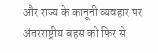और राज्य के कानूनी व्यवहार पर अंतरराष्ट्रीय बहस को फिर से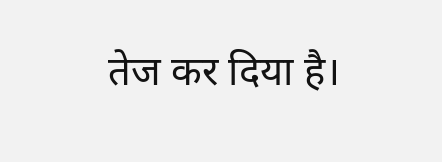तेज कर दिया है।